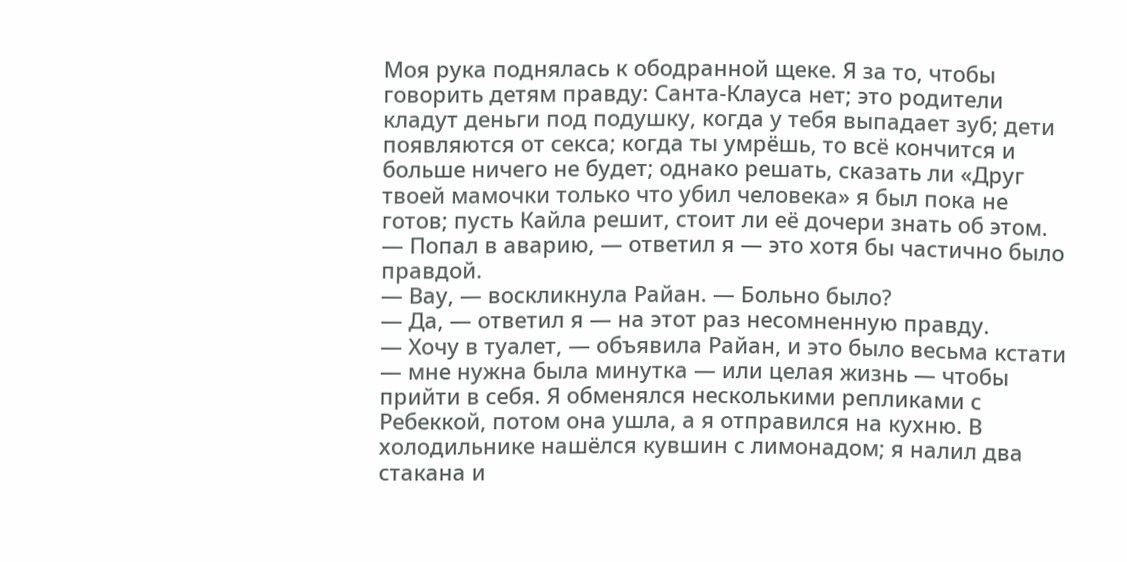Моя рука поднялась к ободранной щеке. Я за то, чтобы говорить детям правду: Санта-Клауса нет; это родители кладут деньги под подушку, когда у тебя выпадает зуб; дети появляются от секса; когда ты умрёшь, то всё кончится и больше ничего не будет; однако решать, сказать ли «Друг твоей мамочки только что убил человека» я был пока не готов; пусть Кайла решит, стоит ли её дочери знать об этом.
— Попал в аварию, — ответил я — это хотя бы частично было правдой.
— Вау, — воскликнула Райан. — Больно было?
— Да, — ответил я — на этот раз несомненную правду.
— Хочу в туалет, — объявила Райан, и это было весьма кстати — мне нужна была минутка — или целая жизнь — чтобы прийти в себя. Я обменялся несколькими репликами с Ребеккой, потом она ушла, а я отправился на кухню. В холодильнике нашёлся кувшин с лимонадом; я налил два стакана и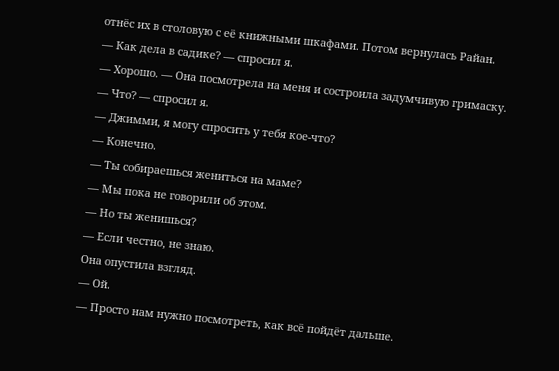отнёс их в столовую с её книжными шкафами. Потом вернулась Райан.
— Как дела в садике? — спросил я.
— Хорошо. — Она посмотрела на меня и состроила задумчивую гримаску.
— Что? — спросил я.
— Джимми, я могу спросить у тебя кое-что?
— Конечно.
— Ты собираешься жениться на маме?
— Мы пока не говорили об этом.
— Но ты женишься?
— Если честно, не знаю.
Она опустила взгляд.
— Ой.
— Просто нам нужно посмотреть, как всё пойдёт дальше.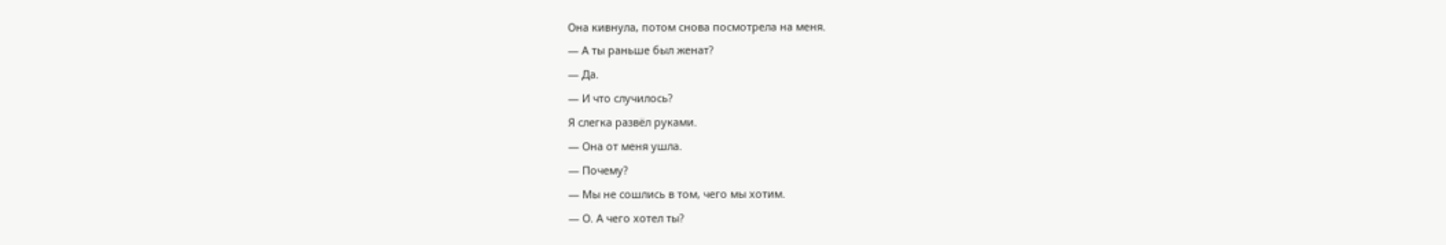Она кивнула, потом снова посмотрела на меня.
— А ты раньше был женат?
— Да.
— И что случилось?
Я слегка развёл руками.
— Она от меня ушла.
— Почему?
— Мы не сошлись в том, чего мы хотим.
— О. А чего хотел ты?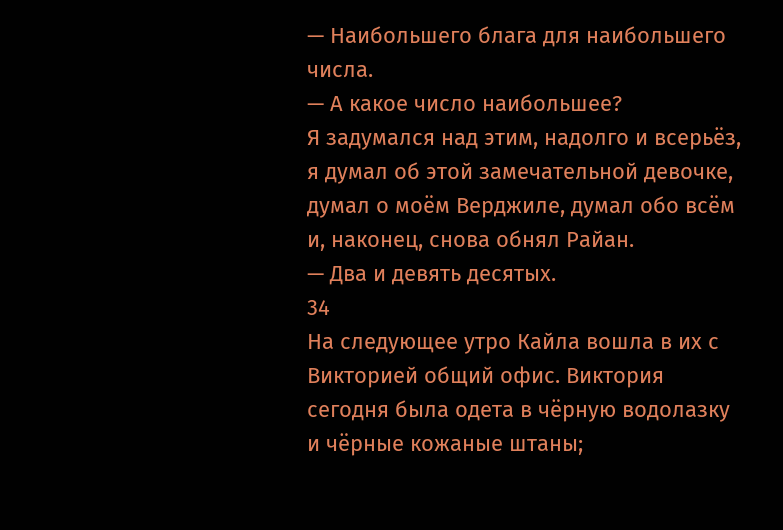— Наибольшего блага для наибольшего числа.
— А какое число наибольшее?
Я задумался над этим, надолго и всерьёз, я думал об этой замечательной девочке, думал о моём Верджиле, думал обо всём и, наконец, снова обнял Райан.
— Два и девять десятых.
34
На следующее утро Кайла вошла в их с Викторией общий офис. Виктория сегодня была одета в чёрную водолазку и чёрные кожаные штаны;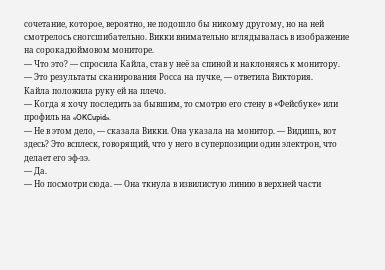сочетание, которое, вероятно, не подошло бы никому другому, но на ней смотрелось сногсшибательно. Викки внимательно вглядывалась в изображение на сорокадюймовом мониторе.
— Что это? — спросила Кайла, став у неё за спиной и наклоняясь к монитору.
— Это результаты сканирования Росса на пучке, — ответила Виктория.
Кайла положила руку ей на плечо.
— Когда я хочу последить за бывшим, то смотрю его стену в «Фейсбуке» или профиль на «OKCupid».
— Не в этом дело, — сказала Викки. Она указала на монитор. — Видишь, вот здесь? Это всплеск, говорящий, что у него в суперпозиции один электрон, что делает его эф-зэ.
— Да.
— Но посмотри сюда. — Она ткнула в извилистую линию в верхней части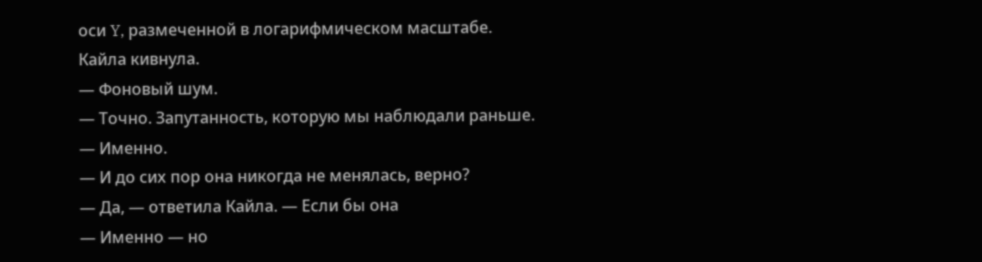оси Y, размеченной в логарифмическом масштабе.
Кайла кивнула.
— Фоновый шум.
— Точно. Запутанность, которую мы наблюдали раньше.
— Именно.
— И до сих пор она никогда не менялась, верно?
— Да, — ответила Кайла. — Если бы она
— Именно — но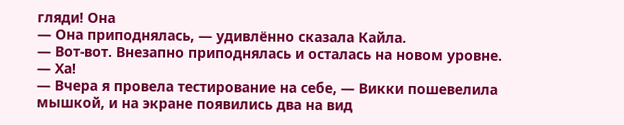гляди! Она
— Она приподнялась, — удивлённо сказала Кайла.
— Вот-вот. Внезапно приподнялась и осталась на новом уровне.
— Ха!
— Вчера я провела тестирование на себе, — Викки пошевелила мышкой, и на экране появились два на вид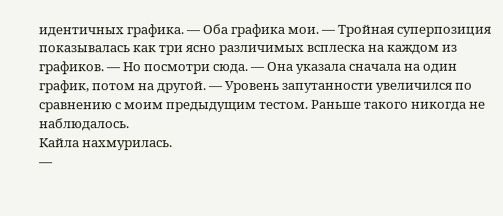идентичных графика. — Оба графика мои. — Тройная суперпозиция показывалась как три ясно различимых всплеска на каждом из графиков. — Но посмотри сюда. — Она указала сначала на один график, потом на другой. — Уровень запутанности увеличился по сравнению с моим предыдущим тестом. Раньше такого никогда не наблюдалось.
Кайла нахмурилась.
—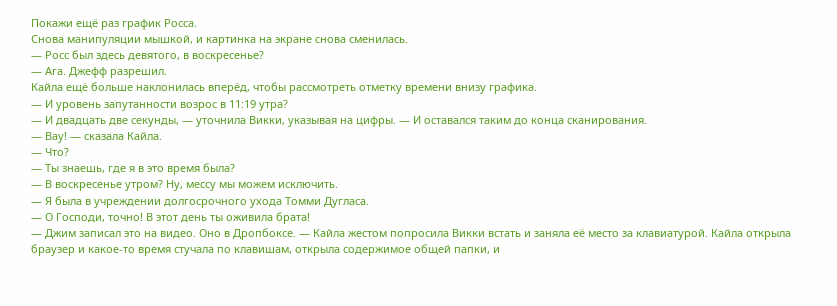Покажи ещё раз график Росса.
Снова манипуляции мышкой, и картинка на экране снова сменилась.
— Росс был здесь девятого, в воскресенье?
— Ага. Джефф разрешил.
Кайла ещё больше наклонилась вперёд, чтобы рассмотреть отметку времени внизу графика.
— И уровень запутанности возрос в 11:19 утра?
— И двадцать две секунды, — уточнила Викки, указывая на цифры. — И оставался таким до конца сканирования.
— Вау! — сказала Кайла.
— Что?
— Ты знаешь, где я в это время была?
— В воскресенье утром? Ну, мессу мы можем исключить.
— Я была в учреждении долгосрочного ухода Томми Дугласа.
— О Господи, точно! В этот день ты оживила брата!
— Джим записал это на видео. Оно в Дропбоксе. — Кайла жестом попросила Викки встать и заняла её место за клавиатурой. Кайла открыла браузер и какое-то время стучала по клавишам, открыла содержимое общей папки, и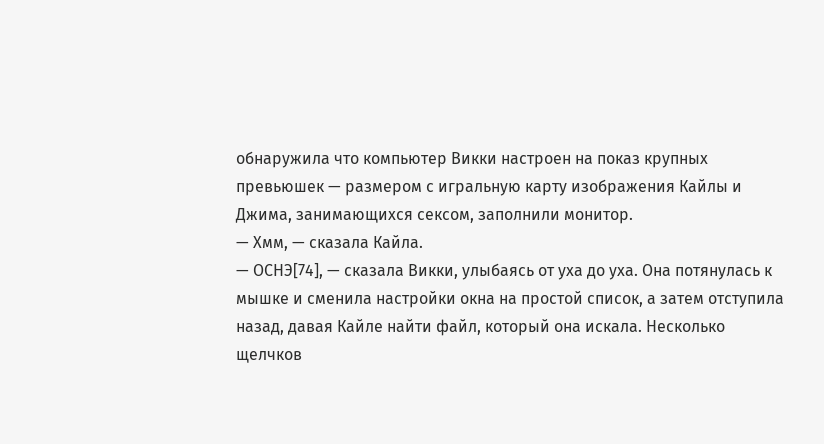обнаружила что компьютер Викки настроен на показ крупных превьюшек — размером с игральную карту изображения Кайлы и Джима, занимающихся сексом, заполнили монитор.
— Хмм, — сказала Кайла.
— ОСНЭ[74], — сказала Викки, улыбаясь от уха до уха. Она потянулась к мышке и сменила настройки окна на простой список, а затем отступила назад, давая Кайле найти файл, который она искала. Несколько щелчков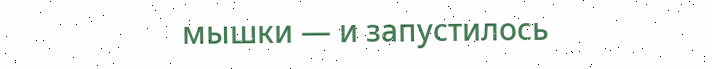мышки — и запустилось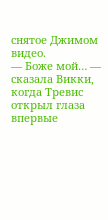снятое Джимом видео.
— Боже мой… — сказала Викки, когда Тревис открыл глаза впервые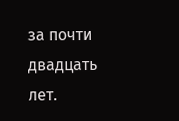за почти двадцать лет.